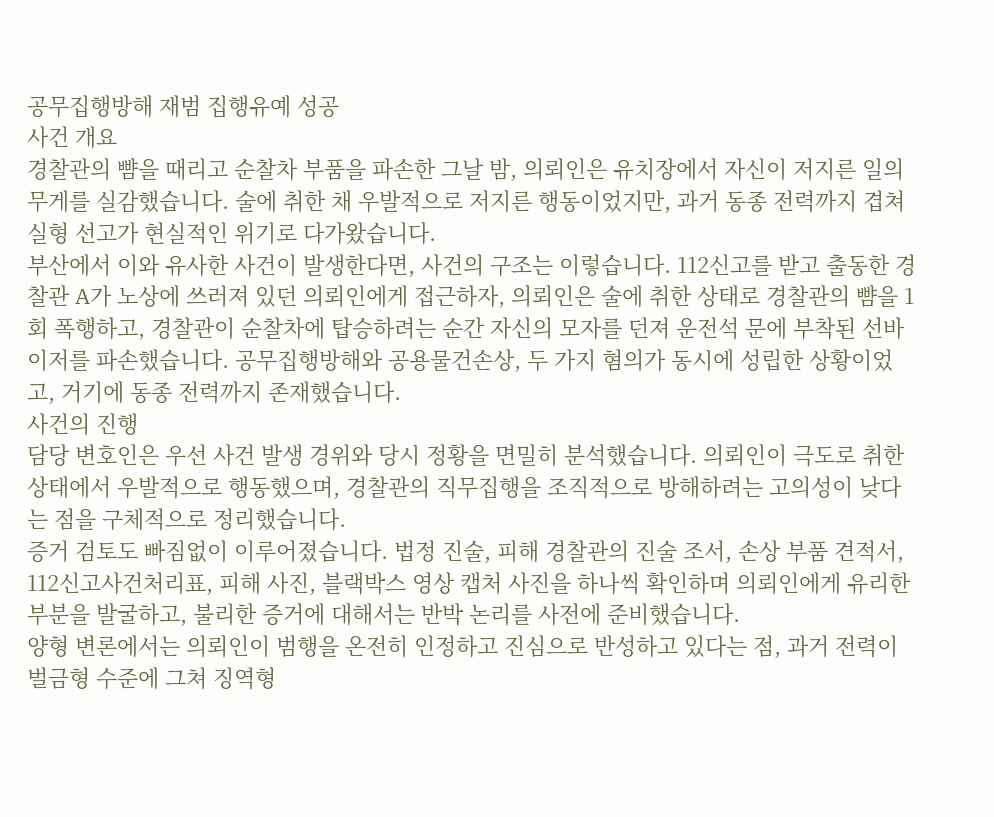공무집행방해 재범 집행유예 성공
사건 개요
경찰관의 뺨을 때리고 순찰차 부품을 파손한 그날 밤, 의뢰인은 유치장에서 자신이 저지른 일의 무게를 실감했습니다. 술에 취한 채 우발적으로 저지른 행동이었지만, 과거 동종 전력까지 겹쳐 실형 선고가 현실적인 위기로 다가왔습니다.
부산에서 이와 유사한 사건이 발생한다면, 사건의 구조는 이렇습니다. 112신고를 받고 출동한 경찰관 A가 노상에 쓰러져 있던 의뢰인에게 접근하자, 의뢰인은 술에 취한 상태로 경찰관의 뺨을 1회 폭행하고, 경찰관이 순찰차에 탑승하려는 순간 자신의 모자를 던져 운전석 문에 부착된 선바이저를 파손했습니다. 공무집행방해와 공용물건손상, 두 가지 혐의가 동시에 성립한 상황이었고, 거기에 동종 전력까지 존재했습니다.
사건의 진행
담당 변호인은 우선 사건 발생 경위와 당시 정황을 면밀히 분석했습니다. 의뢰인이 극도로 취한 상태에서 우발적으로 행동했으며, 경찰관의 직무집행을 조직적으로 방해하려는 고의성이 낮다는 점을 구체적으로 정리했습니다.
증거 검토도 빠짐없이 이루어졌습니다. 법정 진술, 피해 경찰관의 진술 조서, 손상 부품 견적서, 112신고사건처리표, 피해 사진, 블랙박스 영상 캡처 사진을 하나씩 확인하며 의뢰인에게 유리한 부분을 발굴하고, 불리한 증거에 대해서는 반박 논리를 사전에 준비했습니다.
양형 변론에서는 의뢰인이 범행을 온전히 인정하고 진심으로 반성하고 있다는 점, 과거 전력이 벌금형 수준에 그쳐 징역형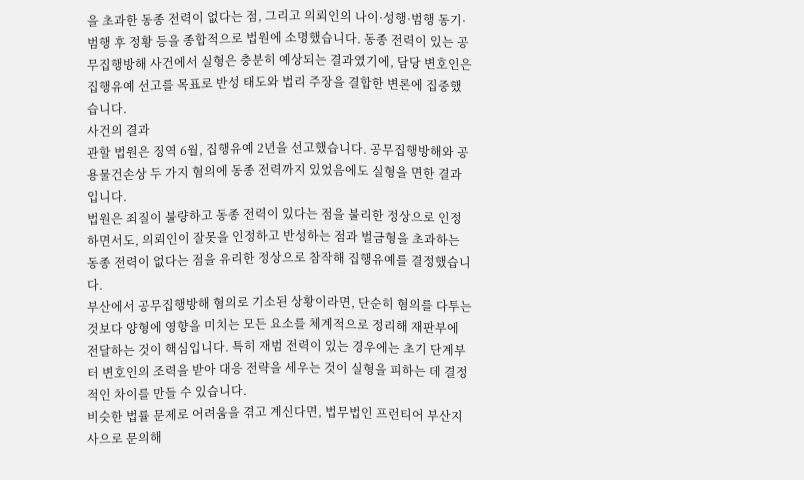을 초과한 동종 전력이 없다는 점, 그리고 의뢰인의 나이·성행·범행 동기·범행 후 정황 등을 종합적으로 법원에 소명했습니다. 동종 전력이 있는 공무집행방해 사건에서 실형은 충분히 예상되는 결과였기에, 담당 변호인은 집행유예 선고를 목표로 반성 태도와 법리 주장을 결합한 변론에 집중했습니다.
사건의 결과
관할 법원은 징역 6월, 집행유예 2년을 선고했습니다. 공무집행방해와 공용물건손상 두 가지 혐의에 동종 전력까지 있었음에도 실형을 면한 결과입니다.
법원은 죄질이 불량하고 동종 전력이 있다는 점을 불리한 정상으로 인정하면서도, 의뢰인이 잘못을 인정하고 반성하는 점과 벌금형을 초과하는 동종 전력이 없다는 점을 유리한 정상으로 참작해 집행유예를 결정했습니다.
부산에서 공무집행방해 혐의로 기소된 상황이라면, 단순히 혐의를 다투는 것보다 양형에 영향을 미치는 모든 요소를 체계적으로 정리해 재판부에 전달하는 것이 핵심입니다. 특히 재범 전력이 있는 경우에는 초기 단계부터 변호인의 조력을 받아 대응 전략을 세우는 것이 실형을 피하는 데 결정적인 차이를 만들 수 있습니다.
비슷한 법률 문제로 어려움을 겪고 계신다면, 법무법인 프런티어 부산지사으로 문의해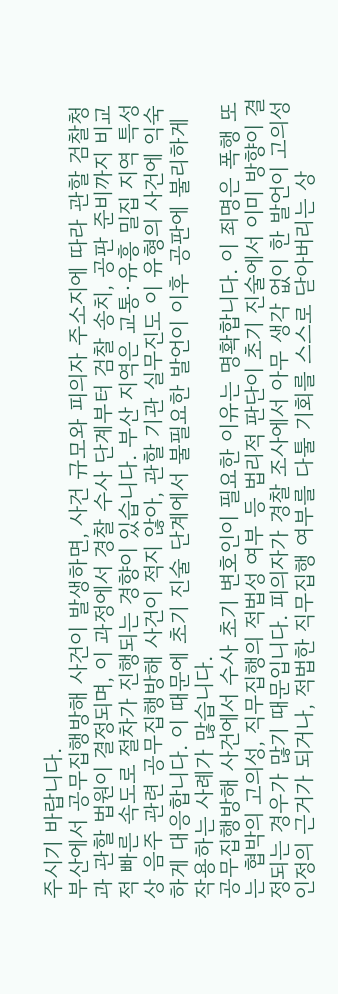주시기 바랍니다.
부산에서 공무집행방해 사건이 발생하면, 사건 규모와 피의자 주소지에 따라 관할 검찰청과 관할 법원이 결정되며, 이 과정에서 경찰 수사 단계부터 검찰 송치, 공판 준비까지 비교적 빠른 속도로 절차가 진행되는 경향이 있습니다. 부산 지역은 교통·유흥 밀집 지역 특성상 음주 관련 공무집행방해 사건이 적지 않아, 관할 기관 실무진도 이 유형의 사건에 익숙하게 대응합니다. 이 때문에 초기 진술 단계에서 불필요한 발언이 이후 공판에 불리하게 작용하는 사례가 많습니다.
공무집행방해 사건에서 수사 초기 변호인이 필요한 이유는 명확합니다. 이 죄명은 폭행 또는 협박의 고의성, 직무집행의 적법성 여부 등 법리적 판단이 초기 진술에서 이미 방향이 결정되는 경우가 많기 때문입니다. 피의자가 경찰 조사에서 아무 생각 없이 한 발언이 고의성 인정의 근거가 되거나, 적법한 직무집행 여부를 다툴 기회를 스스로 닫아버리는 상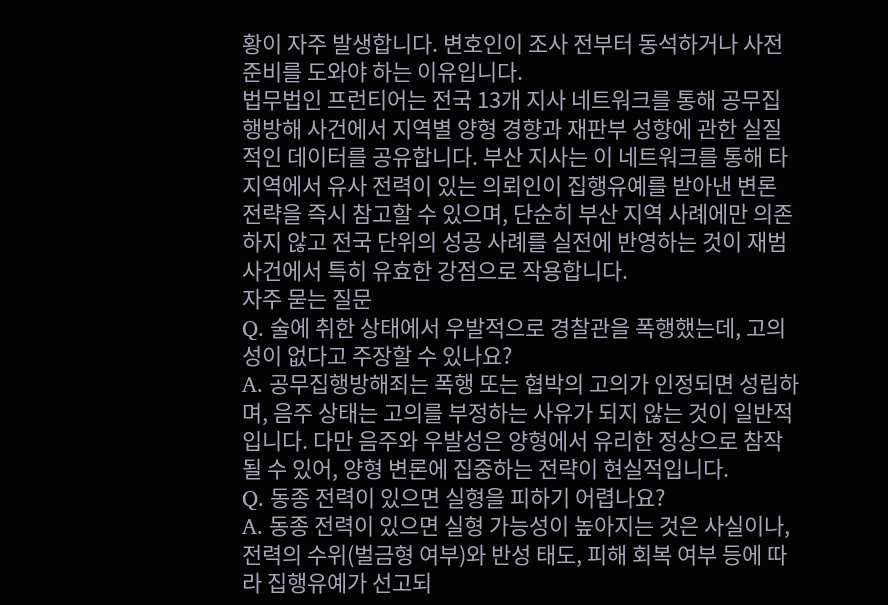황이 자주 발생합니다. 변호인이 조사 전부터 동석하거나 사전 준비를 도와야 하는 이유입니다.
법무법인 프런티어는 전국 13개 지사 네트워크를 통해 공무집행방해 사건에서 지역별 양형 경향과 재판부 성향에 관한 실질적인 데이터를 공유합니다. 부산 지사는 이 네트워크를 통해 타 지역에서 유사 전력이 있는 의뢰인이 집행유예를 받아낸 변론 전략을 즉시 참고할 수 있으며, 단순히 부산 지역 사례에만 의존하지 않고 전국 단위의 성공 사례를 실전에 반영하는 것이 재범 사건에서 특히 유효한 강점으로 작용합니다.
자주 묻는 질문
Q. 술에 취한 상태에서 우발적으로 경찰관을 폭행했는데, 고의성이 없다고 주장할 수 있나요?
A. 공무집행방해죄는 폭행 또는 협박의 고의가 인정되면 성립하며, 음주 상태는 고의를 부정하는 사유가 되지 않는 것이 일반적입니다. 다만 음주와 우발성은 양형에서 유리한 정상으로 참작될 수 있어, 양형 변론에 집중하는 전략이 현실적입니다.
Q. 동종 전력이 있으면 실형을 피하기 어렵나요?
A. 동종 전력이 있으면 실형 가능성이 높아지는 것은 사실이나, 전력의 수위(벌금형 여부)와 반성 태도, 피해 회복 여부 등에 따라 집행유예가 선고되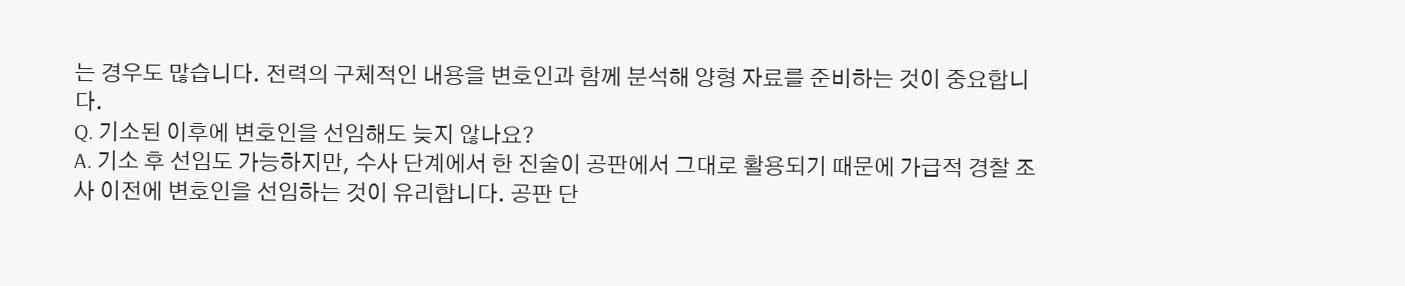는 경우도 많습니다. 전력의 구체적인 내용을 변호인과 함께 분석해 양형 자료를 준비하는 것이 중요합니다.
Q. 기소된 이후에 변호인을 선임해도 늦지 않나요?
A. 기소 후 선임도 가능하지만, 수사 단계에서 한 진술이 공판에서 그대로 활용되기 때문에 가급적 경찰 조사 이전에 변호인을 선임하는 것이 유리합니다. 공판 단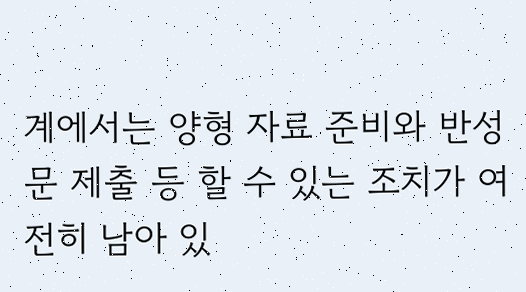계에서는 양형 자료 준비와 반성문 제출 등 할 수 있는 조치가 여전히 남아 있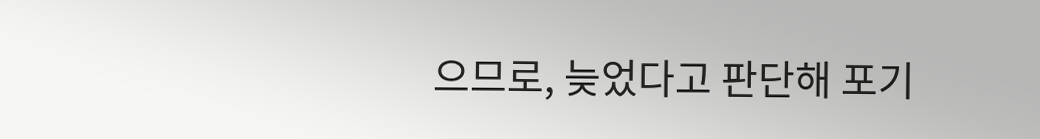으므로, 늦었다고 판단해 포기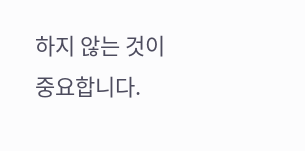하지 않는 것이 중요합니다.